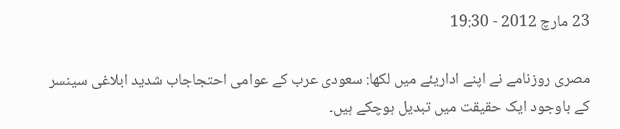23 مارچ 2012 - 19:30

مصری روزنامے نے اپنے اداریئے میں لکھا: سعودی عرب کے عوامی احتجاجاب شدید ابلاغی سینسر کے باوجود ایک حقیقت میں تبدیل ہوچکے ہیں۔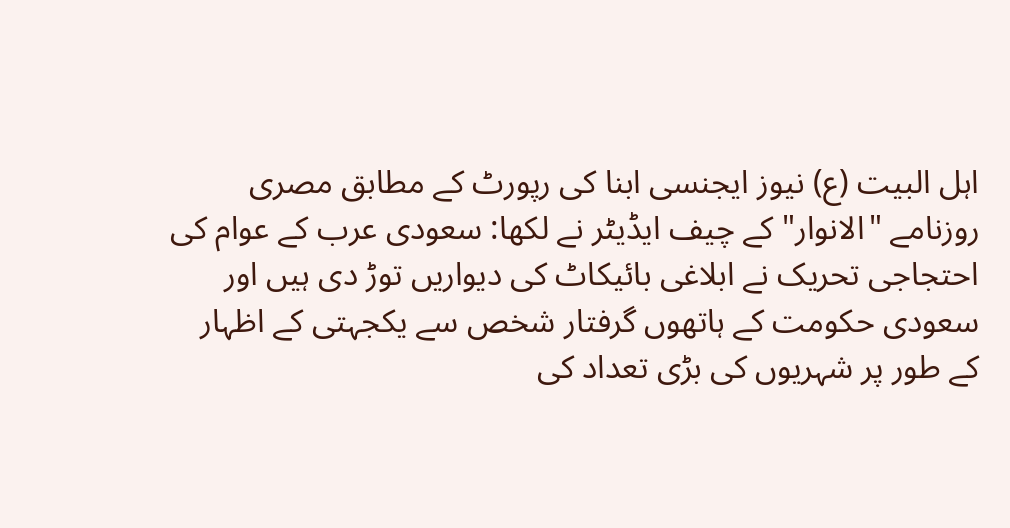اہل البیت (ع) نیوز ایجنسی ابنا کی رپورٹ کے مطابق مصری روزنامے "الانوار" کے چیف ایڈیٹر نے لکھا: سعودی عرب کے عوام کی احتجاجی تحریک نے ابلاغی بائیکاٹ کی دیواریں توڑ دی ہیں اور سعودی حکومت کے ہاتھوں گرفتار شخص سے یکجہتی کے اظہار کے طور پر شہریوں کی بڑی تعداد کی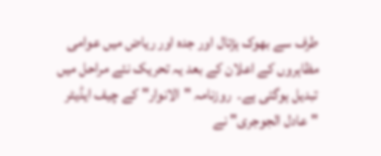طرف سے بھوک ہڑتال اور جدہ اور ریاض میں عوامی مظاہروں کے اعلان کے بعد یہ تحریک نئے مراحل میں تبدیل ہوگئی ہے۔  روزنامہ "الانوار" کے چیف ایڈیٹر "عادل الجوجری" نے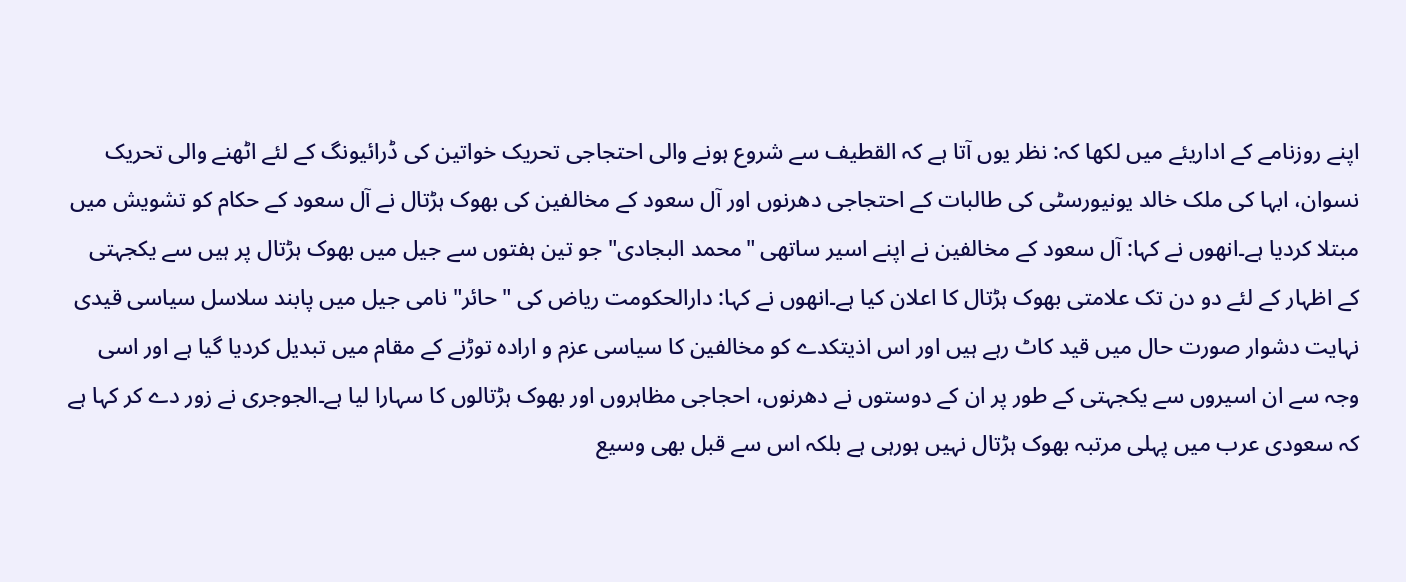اپنے روزنامے کے اداریئے میں لکھا کہ: نظر یوں آتا ہے کہ القطیف سے شروع ہونے والی احتجاجی تحریک خواتین کی ڈرائیونگ کے لئے اٹھنے والی تحریک نسوان، ابہا کی ملک خالد یونیورسٹی کی طالبات کے احتجاجی دھرنوں اور آل سعود کے مخالفین کی بھوک ہڑتال نے آل سعود کے حکام کو تشویش میں مبتلا کردیا ہے۔انھوں نے کہا: آل سعود کے مخالفین نے اپنے اسیر ساتھی "محمد البجادی" جو تین ہفتوں سے جیل میں بھوک ہڑتال پر ہیں سے یکجہتی کے اظہار کے لئے دو دن تک علامتی بھوک ہڑتال کا اعلان کیا ہے۔انھوں نے کہا: دارالحکومت ریاض کی "حائر" نامی جیل میں پابند سلاسل سیاسی قیدی نہایت دشوار صورت حال میں قید کاٹ رہے ہیں اور اس اذیتکدے کو مخالفین کا سیاسی عزم و ارادہ توڑنے کے مقام میں تبدیل کردیا گیا ہے اور اسی وجہ سے ان اسیروں سے یکجہتی کے طور پر ان کے دوستوں نے دھرنوں، احجاجی مظاہروں اور بھوک ہڑتالوں کا سہارا لیا ہے۔الجوجری نے زور دے کر کہا ہے کہ سعودی عرب میں پہلی مرتبہ بھوک ہڑتال نہیں ہورہی ہے بلکہ اس سے قبل بھی وسیع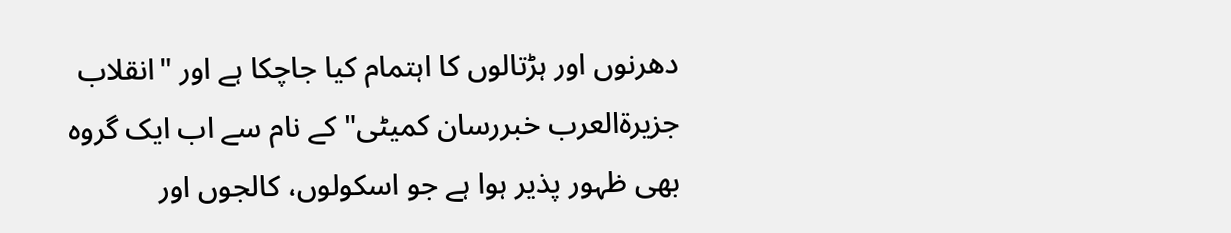دھرنوں اور ہڑتالوں کا اہتمام کیا جاچکا ہے اور "انقلاب جزیرۃالعرب خبررسان کمیٹی" کے نام سے اب ایک گروہ بھی ظہور پذیر ہوا ہے جو اسکولوں، کالجوں اور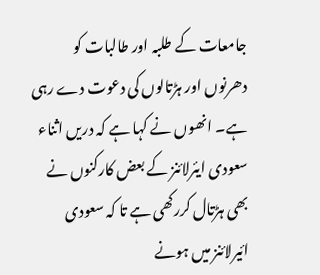جامعات کے طلبہ اور طالبات کو دھرنوں اور ہڑتالوں کی دعوت دے رہی ہے۔ انھوں نے کہا ہے کہ دریں اثناء سعودی ايئرلائنز کے بعض کارکنوں نے بھی ہڑتال کررکھی ہے تا کہ سعودی ائیرلائنز میں ہونے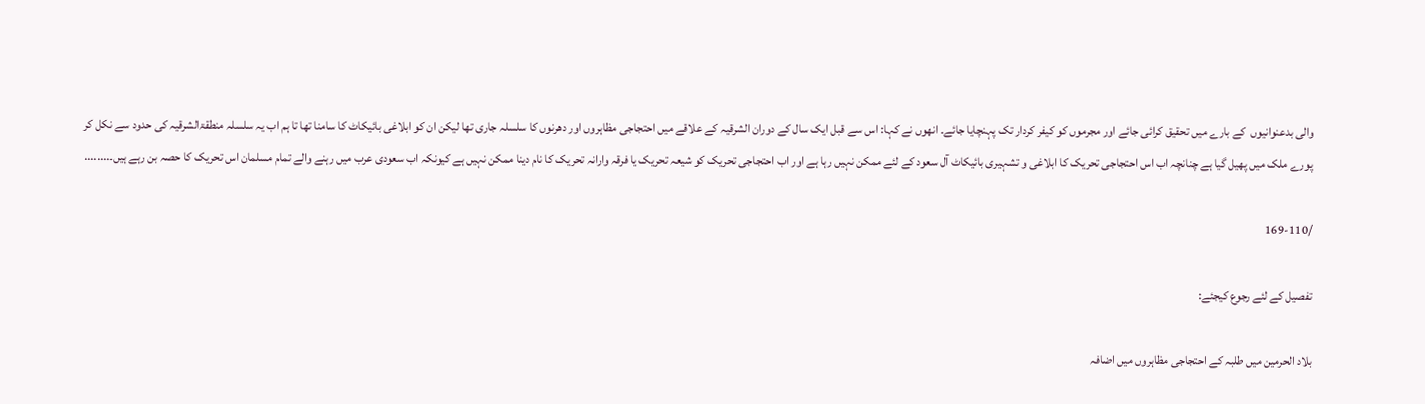والی بدعنوانیوں  کے بارے میں تحقیق کرائی جائے اور مجرموں کو کیفر کردار تک پہنچایا جائے۔ انھوں نے کہا: اس سے قبل ایک سال کے دوران الشرقیہ کے علاقے میں احتجاجی مظاہروں اور دھرنوں کا سلسلہ جاری تھا لیکن ان کو ابلاغی بائیکاٹ کا سامنا تھا تا ہم اب یہ سلسلہ منطقۃالشرقیہ کی حدود سے نکل کر پورے ملک میں پھیل گیا ہے چنانچہ اب اس احتجاجی تحریک کا ابلاغی و تشہیری بائیکاٹ آل سعود کے لئے ممکن نہيں رہا ہے اور اب احتجاجی تحریک کو شیعہ تحریک یا فرقہ وارانہ تحریک کا نام دینا ممکن نہيں ہے کیونکہ اب سعودی عرب میں رہنے والے تمام مسلمان اس تحریک کا حصہ بن رہے ہیں۔........

/169-110

تفصیل کے لئے رجوع کیجئے:

بلاد الحرمین میں طلبہ کے احتجاجی مظاہروں ميں اضافہ